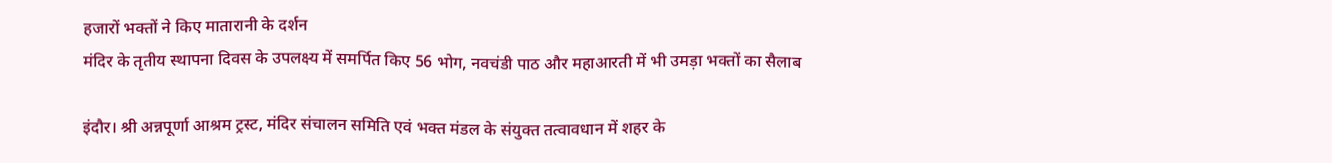हजारों भक्तों ने किए मातारानी के दर्शन
मंदिर के तृतीय स्थापना दिवस के उपलक्ष्य में समर्पित किए 56 भोग, नवचंडी पाठ और महाआरती में भी उमड़ा भक्तों का सैलाब

इंदौर। श्री अन्नपूर्णा आश्रम ट्रस्ट, मंदिर संचालन समिति एवं भक्त मंडल के संयुक्त तत्वावधान में शहर के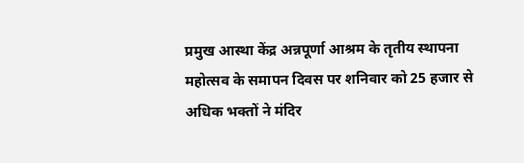प्रमुख आस्था केंद्र अन्नपूर्णा आश्रम के तृतीय स्थापना महोत्सव के समापन दिवस पर शनिवार को 25 हजार से अधिक भक्तों ने मंदिर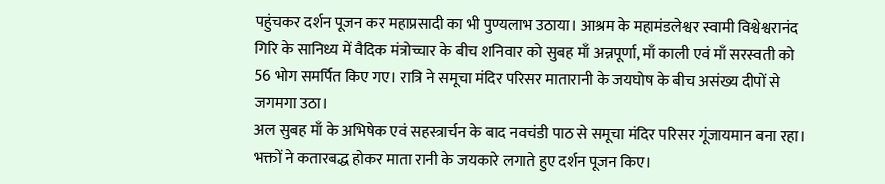पहुंचकर दर्शन पूजन कर महाप्रसादी का भी पुण्यलाभ उठाया। आश्रम के महामंडलेश्वर स्वामी विश्वेश्वरानंद गिरि के सानिध्य में वैदिक मंत्रोच्चार के बीच शनिवार को सुबह माँ अन्नपूर्णा, माँ काली एवं माँ सरस्वती को 56 भोग समर्पित किए गए। रात्रि ने समूचा मंदिर परिसर मातारानी के जयघोष के बीच असंख्य दीपों से जगमगा उठा।
अल सुबह माँ के अभिषेक एवं सहस्त्रार्चन के बाद नवचंडी पाठ से समूचा मंदिर परिसर गूंजायमान बना रहा। भक्तों ने कतारबद्ध होकर माता रानी के जयकारे लगाते हुए दर्शन पूजन किए।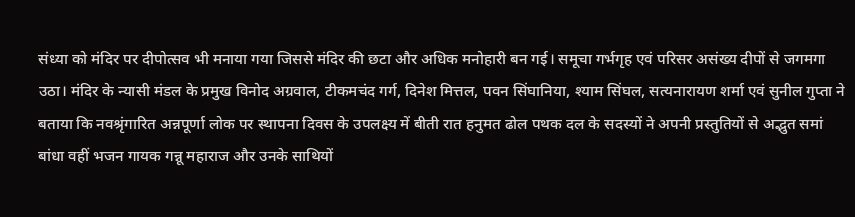संध्या को मंदिर पर दीपोत्सव भी मनाया गया जिससे मंदिर की छटा और अधिक मनोहारी बन गई। समूचा गर्भगृह एवं परिसर असंख्य दीपों से जगमगा उठा। मंदिर के न्यासी मंडल के प्रमुख विनोद अग्रवाल, टीकमचंद गर्ग, दिनेश मित्तल, पवन सिंघानिया, श्याम सिंघल, सत्यनारायण शर्मा एवं सुनील गुप्ता ने बताया कि नवश्रृंगारित अन्नपूर्णा लोक पर स्थापना दिवस के उपलक्ष्य में बीती रात हनुमत ढोल पथक दल के सदस्यों ने अपनी प्रस्तुतियों से अद्भुत समां बांधा वहीं भजन गायक गन्नू महाराज और उनके साथियों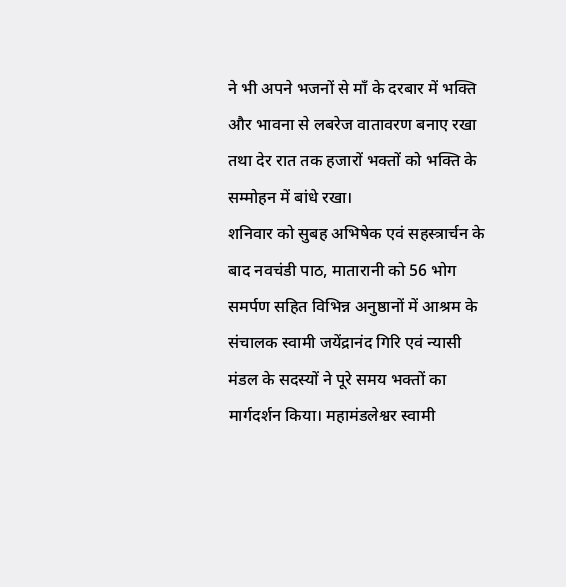ने भी अपने भजनों से माँ के दरबार में भक्ति और भावना से लबरेज वातावरण बनाए रखा तथा देर रात तक हजारों भक्तों को भक्ति के सम्मोहन में बांधे रखा।
शनिवार को सुबह अभिषेक एवं सहस्त्रार्चन के बाद नवचंडी पाठ, मातारानी को 56 भोग समर्पण सहित विभिन्न अनुष्ठानों में आश्रम के संचालक स्वामी जयेंद्रानंद गिरि एवं न्यासी मंडल के सदस्यों ने पूरे समय भक्तों का मार्गदर्शन किया। महामंडलेश्वर स्वामी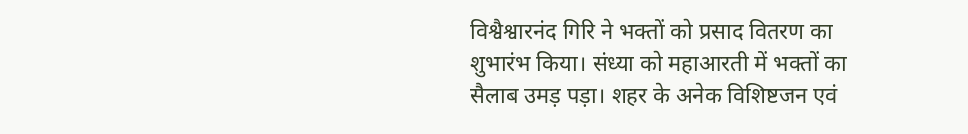विश्वैश्वारनंद गिरि ने भक्तों को प्रसाद वितरण का शुभारंभ किया। संध्या को महाआरती में भक्तों का सैलाब उमड़ पड़ा। शहर के अनेक विशिष्टजन एवं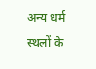अन्य धर्म स्थलों के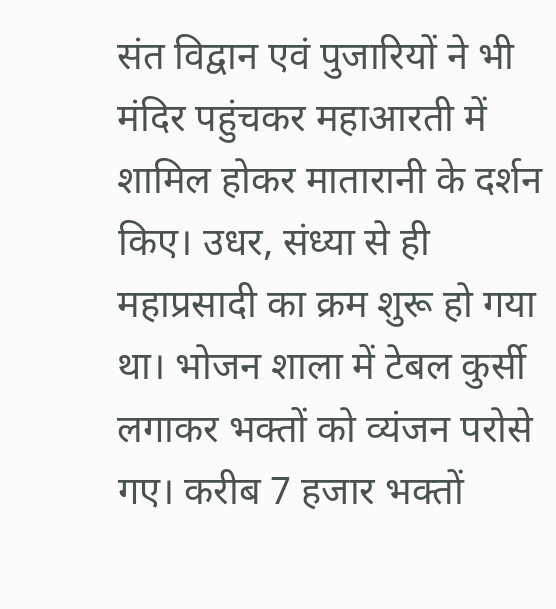संत विद्वान एवं पुजारियों ने भी मंदिर पहुंचकर महाआरती में शामिल होकर मातारानी के दर्शन किए। उधर, संध्या से ही महाप्रसादी का क्रम शुरू हो गया था। भोजन शाला में टेबल कुर्सी लगाकर भक्तों को व्यंजन परोसे गए। करीब 7 हजार भक्तों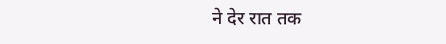ने देर रात तक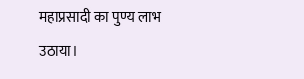महाप्रसादी का पुण्य लाभ उठाया।